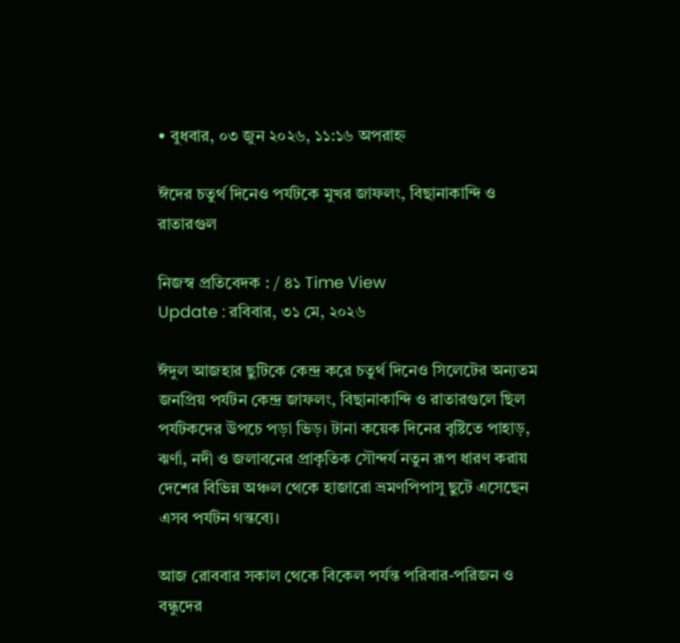• বুধবার, ০৩ জুন ২০২৬, ১১:১৬ অপরাহ্ন

ঈদের চতুর্থ দিনেও পর্যটকে মুখর জাফলং, বিছানাকান্দি ও রাতারগুল

নিজস্ব প্রতিবেদক : / ৪১ Time View
Update : রবিবার, ৩১ মে, ২০২৬

ঈদুল আজহার ছুটিকে কেন্দ্র করে চতুর্থ দিনেও সিলেটের অন্যতম জনপ্রিয় পর্যটন কেন্দ্র জাফলং, বিছানাকান্দি ও রাতারগুলে ছিল পর্যটকদের উপচে পড়া ভিড়। টানা কয়েক দিনের বৃষ্টিতে পাহাড়, ঝর্ণা, নদী ও জলাবনের প্রাকৃতিক সৌন্দর্য নতুন রূপ ধারণ করায় দেশের বিভিন্ন অঞ্চল থেকে হাজারো ভ্রমণপিপাসু ছুটে এসেছেন এসব পর্যটন গন্তব্যে।

আজ রোববার সকাল থেকে বিকেল পর্যন্ত পরিবার-পরিজন ও বন্ধুদের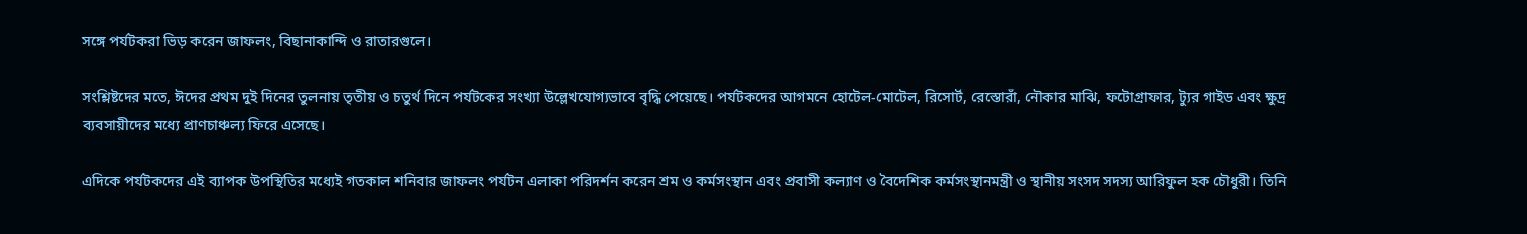সঙ্গে পর্যটকরা ভিড় করেন জাফলং, বিছানাকান্দি ও রাতারগুলে।

সংশ্লিষ্টদের মতে, ঈদের প্রথম দুই দিনের তুলনায় তৃতীয় ও চতুর্থ দিনে পর্যটকের সংখ্যা উল্লেখযোগ্যভাবে বৃদ্ধি পেয়েছে। পর্যটকদের আগমনে হোটেল-মোটেল, রিসোর্ট, রেস্তোরাঁ, নৌকার মাঝি, ফটোগ্রাফার, ট্যুর গাইড এবং ক্ষুদ্র ব্যবসায়ীদের মধ্যে প্রাণচাঞ্চল্য ফিরে এসেছে।

এদিকে পর্যটকদের এই ব্যাপক উপস্থিতির মধ্যেই গতকাল শনিবার জাফলং পর্যটন এলাকা পরিদর্শন করেন শ্রম ও কর্মসংস্থান এবং প্রবাসী কল্যাণ ও বৈদেশিক কর্মসংস্থানমন্ত্রী ও স্থানীয় সংসদ সদস্য আরিফুল হক চৌধুরী। তিনি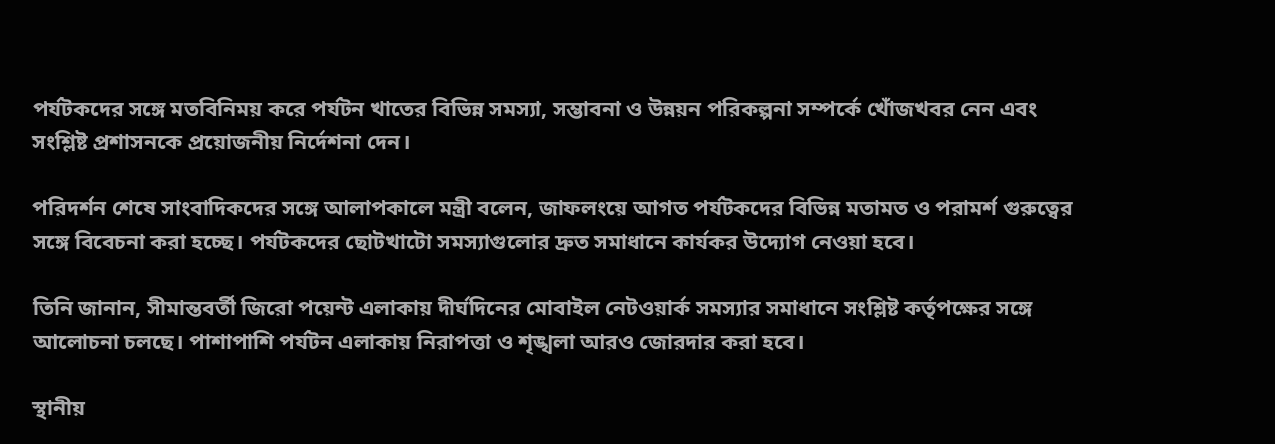পর্যটকদের সঙ্গে মতবিনিময় করে পর্যটন খাতের বিভিন্ন সমস্যা, সম্ভাবনা ও উন্নয়ন পরিকল্পনা সম্পর্কে খোঁজখবর নেন এবং সংশ্লিষ্ট প্রশাসনকে প্রয়োজনীয় নির্দেশনা দেন।

পরিদর্শন শেষে সাংবাদিকদের সঙ্গে আলাপকালে মন্ত্রী বলেন, জাফলংয়ে আগত পর্যটকদের বিভিন্ন মতামত ও পরামর্শ গুরুত্বের সঙ্গে বিবেচনা করা হচ্ছে। পর্যটকদের ছোটখাটো সমস্যাগুলোর দ্রুত সমাধানে কার্যকর উদ্যোগ নেওয়া হবে।

তিনি জানান, সীমান্তবর্তী জিরো পয়েন্ট এলাকায় দীর্ঘদিনের মোবাইল নেটওয়ার্ক সমস্যার সমাধানে সংশ্লিষ্ট কর্তৃপক্ষের সঙ্গে আলোচনা চলছে। পাশাপাশি পর্যটন এলাকায় নিরাপত্তা ও শৃঙ্খলা আরও জোরদার করা হবে।

স্থানীয়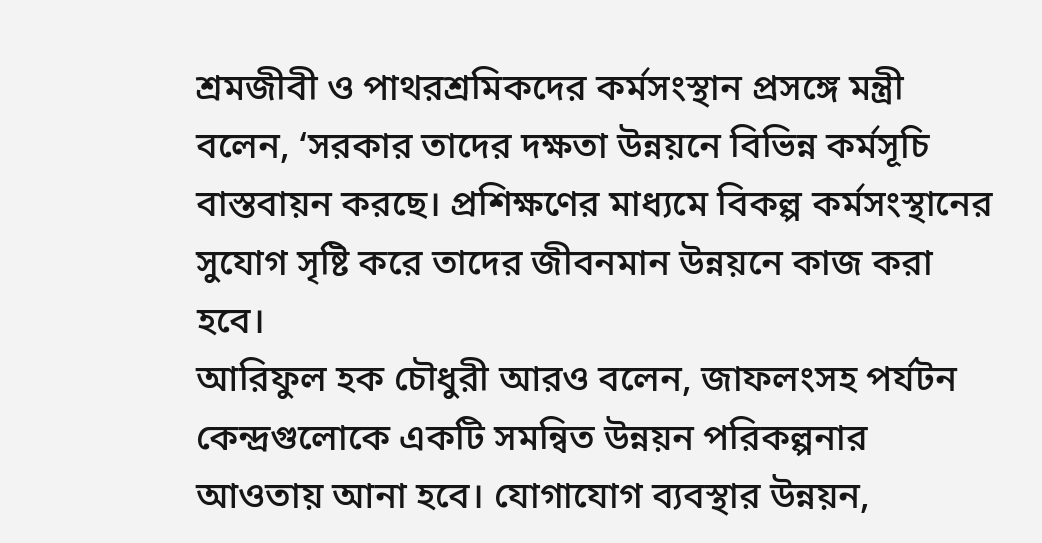শ্রমজীবী ও পাথরশ্রমিকদের কর্মসংস্থান প্রসঙ্গে মন্ত্রী বলেন, ‘সরকার তাদের দক্ষতা উন্নয়নে বিভিন্ন কর্মসূচি বাস্তবায়ন করছে। প্রশিক্ষণের মাধ্যমে বিকল্প কর্মসংস্থানের সুযোগ সৃষ্টি করে তাদের জীবনমান উন্নয়নে কাজ করা হবে।
আরিফুল হক চৌধুরী আরও বলেন, জাফলংসহ পর্যটন কেন্দ্রগুলোকে একটি সমন্বিত উন্নয়ন পরিকল্পনার আওতায় আনা হবে। যোগাযোগ ব্যবস্থার উন্নয়ন,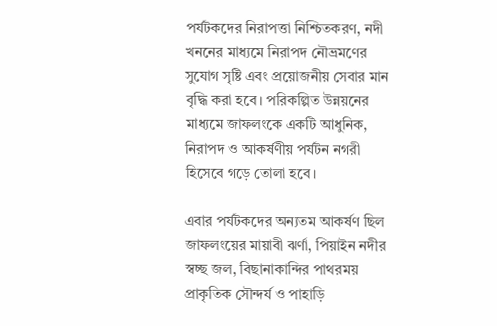পর্যটকদের নিরাপত্তা নিশ্চিতকরণ, নদী খননের মাধ্যমে নিরাপদ নৌভ্রমণের সুযোগ সৃষ্টি এবং প্রয়োজনীয় সেবার মান বৃদ্ধি করা হবে। পরিকল্পিত উন্নয়নের মাধ্যমে জাফলংকে একটি আধুনিক, নিরাপদ ও আকর্ষণীয় পর্যটন নগরী হিসেবে গড়ে তোলা হবে।

এবার পর্যটকদের অন্যতম আকর্ষণ ছিল জাফলংয়ের মায়াবী ঝর্ণা, পিয়াইন নদীর স্বচ্ছ জল, বিছানাকান্দির পাথরময় প্রাকৃতিক সৌন্দর্য ও পাহাড়ি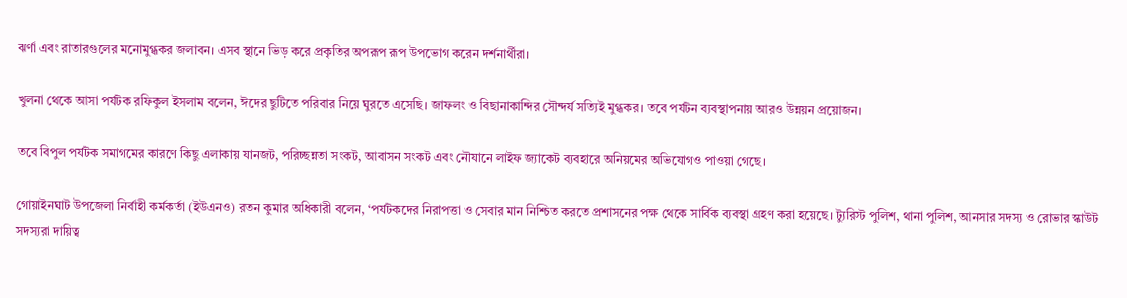ঝর্ণা এবং রাতারগুলের মনোমুগ্ধকর জলাবন। এসব স্থানে ভিড় করে প্রকৃতির অপরূপ রূপ উপভোগ করেন দর্শনার্থীরা।

খুলনা থেকে আসা পর্যটক রফিকুল ইসলাম বলেন, ঈদের ছুটিতে পরিবার নিয়ে ঘুরতে এসেছি। জাফলং ও বিছানাকান্দির সৌন্দর্য সত্যিই মুগ্ধকর। তবে পর্যটন ব্যবস্থাপনায় আরও উন্নয়ন প্রয়োজন।

তবে বিপুল পর্যটক সমাগমের কারণে কিছু এলাকায় যানজট, পরিচ্ছন্নতা সংকট, আবাসন সংকট এবং নৌযানে লাইফ জ্যাকেট ব্যবহারে অনিয়মের অভিযোগও পাওয়া গেছে।

গোয়াইনঘাট উপজেলা নির্বাহী কর্মকর্তা (ইউএনও) রতন কুমার অধিকারী বলেন, ‘পর্যটকদের নিরাপত্তা ও সেবার মান নিশ্চিত করতে প্রশাসনের পক্ষ থেকে সার্বিক ব্যবস্থা গ্রহণ করা হয়েছে। ট্যুরিস্ট পুলিশ, থানা পুলিশ, আনসার সদস্য ও রোভার স্কাউট সদস্যরা দায়িত্ব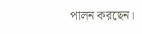পালন করছেন।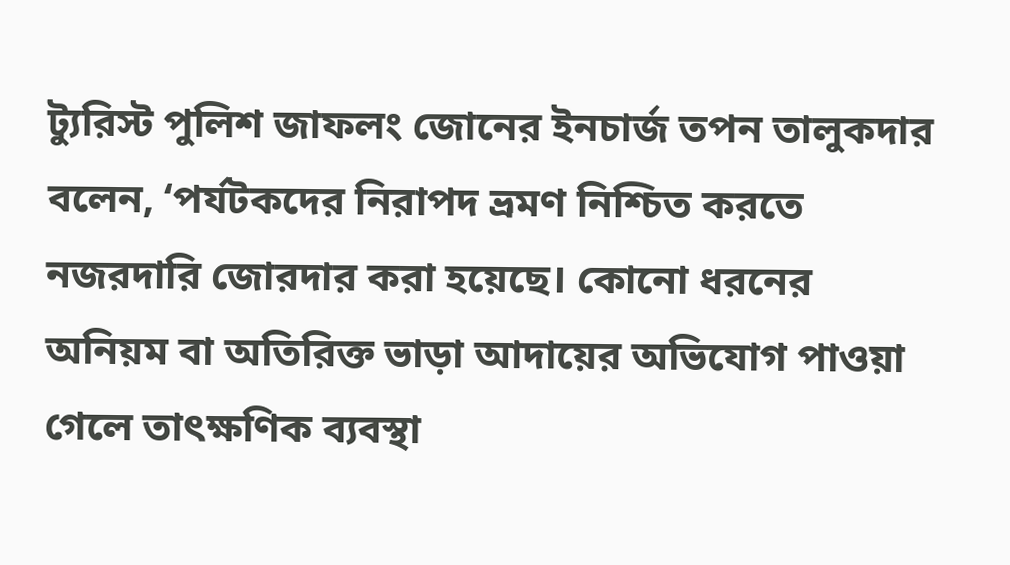ট্যুরিস্ট পুলিশ জাফলং জোনের ইনচার্জ তপন তালুকদার বলেন, ‘পর্যটকদের নিরাপদ ভ্রমণ নিশ্চিত করতে নজরদারি জোরদার করা হয়েছে। কোনো ধরনের অনিয়ম বা অতিরিক্ত ভাড়া আদায়ের অভিযোগ পাওয়া গেলে তাৎক্ষণিক ব্যবস্থা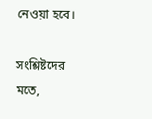নেওয়া হবে।

সংশ্লিষ্টদের মতে,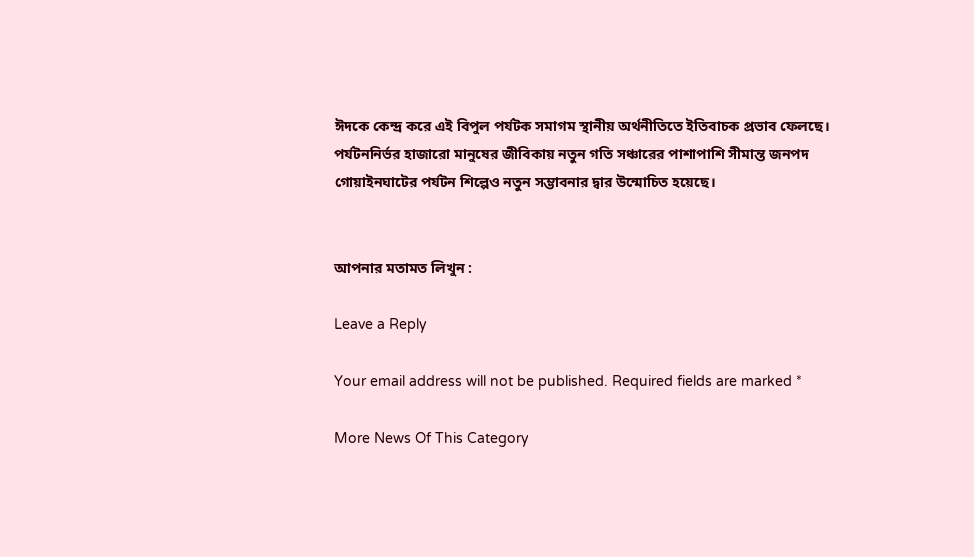ঈদকে কেন্দ্র করে এই বিপুল পর্যটক সমাগম স্থানীয় অর্থনীতিতে ইতিবাচক প্রভাব ফেলছে। পর্যটননির্ভর হাজারো মানুষের জীবিকায় নতুন গতি সঞ্চারের পাশাপাশি সীমান্ত জনপদ গোয়াইনঘাটের পর্যটন শিল্পেও নতুন সম্ভাবনার দ্বার উন্মোচিত হয়েছে।


আপনার মতামত লিখুন :

Leave a Reply

Your email address will not be published. Required fields are marked *

More News Of This Category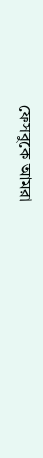ফেসবুকে আমরা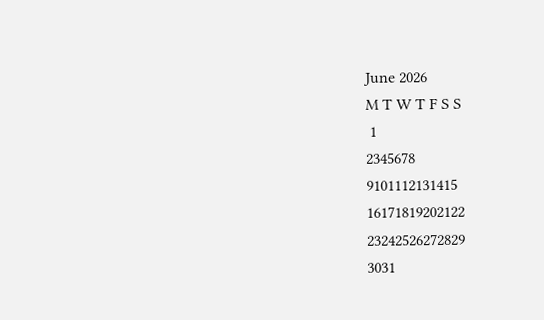June 2026
M T W T F S S
 1
2345678
9101112131415
16171819202122
23242526272829
3031